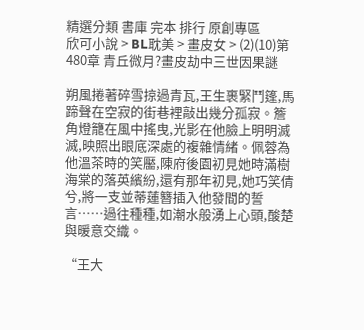精選分類 書庫 完本 排行 原創專區
欣可小說 > BL耽美 > 畫皮女 > (2)(10)第480章 青丘微月?畫皮劫中三世因果謎

朔風捲著碎雪掠過青瓦,王生裹緊鬥篷,馬蹄聲在空寂的街巷裡敲出幾分孤寂。簷角燈籠在風中搖曳,光影在他臉上明明滅滅,映照出眼底深處的複雜情緒。佩蓉為他溫茶時的笑靨,陳府後園初見她時滿樹海棠的落英繽紛,還有那年初見,她巧笑倩兮,將一支並蒂蓮簪插入他發間的誓言……過往種種,如潮水般湧上心頭,酸楚與暖意交織。

“王大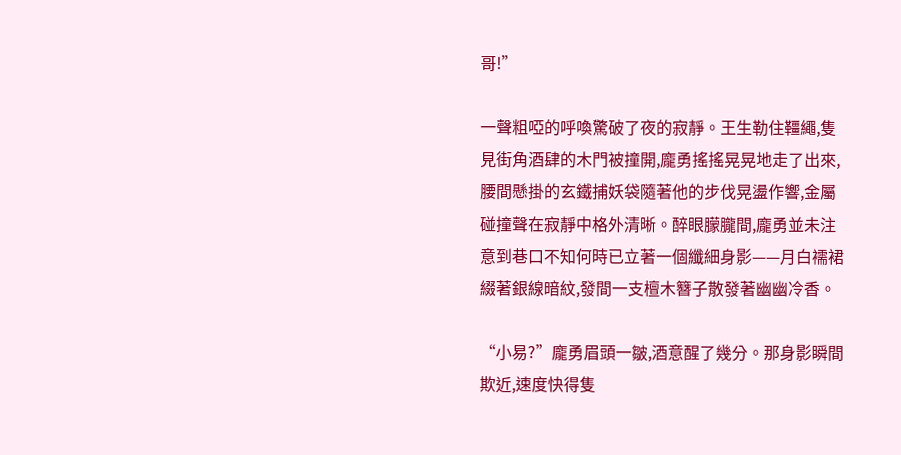哥!”

一聲粗啞的呼喚驚破了夜的寂靜。王生勒住韁繩,隻見街角酒肆的木門被撞開,龐勇搖搖晃晃地走了出來,腰間懸掛的玄鐵捕妖袋隨著他的步伐晃盪作響,金屬碰撞聲在寂靜中格外清晰。醉眼朦朧間,龐勇並未注意到巷口不知何時已立著一個纖細身影——月白襦裙綴著銀線暗紋,發間一支檀木簪子散發著幽幽冷香。

“小易?”龐勇眉頭一皺,酒意醒了幾分。那身影瞬間欺近,速度快得隻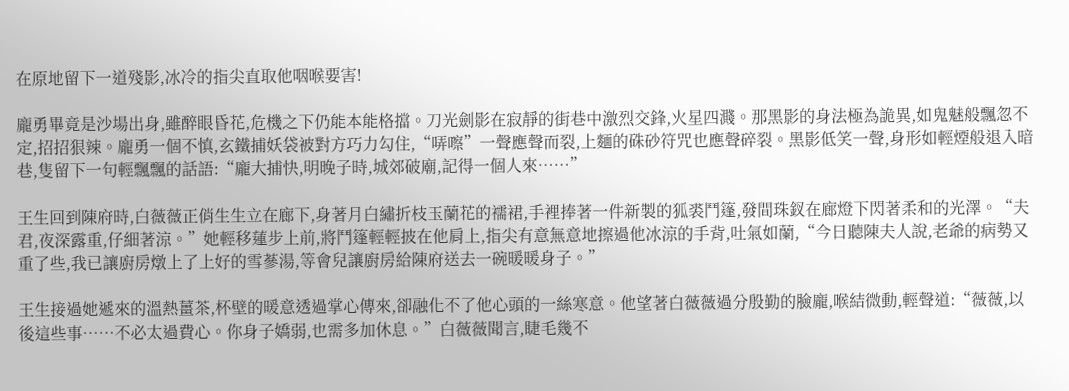在原地留下一道殘影,冰冷的指尖直取他咽喉要害!

龐勇畢竟是沙場出身,雖醉眼昏花,危機之下仍能本能格擋。刀光劍影在寂靜的街巷中激烈交鋒,火星四濺。那黑影的身法極為詭異,如鬼魅般飄忽不定,招招狠辣。龐勇一個不慎,玄鐵捕妖袋被對方巧力勾住,“哢嚓”一聲應聲而裂,上麵的硃砂符咒也應聲碎裂。黑影低笑一聲,身形如輕煙般退入暗巷,隻留下一句輕飄飄的話語:“龐大捕快,明晚子時,城郊破廟,記得一個人來……”

王生回到陳府時,白薇薇正俏生生立在廊下,身著月白繡折枝玉蘭花的襦裙,手裡捧著一件新製的狐裘鬥篷,發間珠釵在廊燈下閃著柔和的光澤。“夫君,夜深露重,仔細著涼。”她輕移蓮步上前,將鬥篷輕輕披在他肩上,指尖有意無意地擦過他冰涼的手背,吐氣如蘭,“今日聽陳夫人說,老爺的病勢又重了些,我已讓廚房燉上了上好的雪蔘湯,等會兒讓廚房給陳府送去一碗暖暖身子。”

王生接過她遞來的溫熱薑茶,杯壁的暖意透過掌心傳來,卻融化不了他心頭的一絲寒意。他望著白薇薇過分殷勤的臉龐,喉結微動,輕聲道:“薇薇,以後這些事……不必太過費心。你身子嬌弱,也需多加休息。”白薇薇聞言,睫毛幾不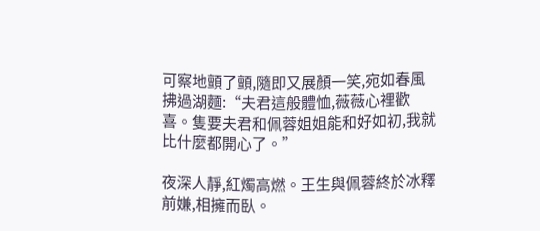可察地顫了顫,隨即又展顏一笑,宛如春風拂過湖麵:“夫君這般體恤,薇薇心裡歡喜。隻要夫君和佩蓉姐姐能和好如初,我就比什麼都開心了。”

夜深人靜,紅燭高燃。王生與佩蓉終於冰釋前嫌,相擁而臥。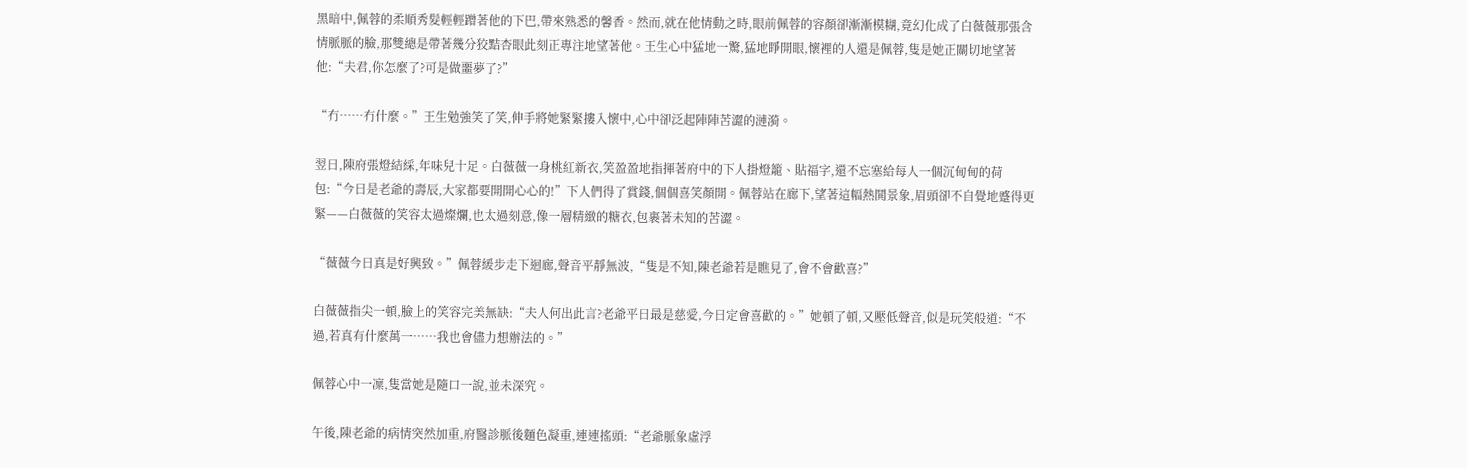黑暗中,佩蓉的柔順秀髮輕輕蹭著他的下巴,帶來熟悉的馨香。然而,就在他情動之時,眼前佩蓉的容顏卻漸漸模糊,竟幻化成了白薇薇那張含情脈脈的臉,那雙總是帶著幾分狡黠杏眼此刻正專注地望著他。王生心中猛地一驚,猛地睜開眼,懷裡的人還是佩蓉,隻是她正關切地望著他:“夫君,你怎麼了?可是做噩夢了?”

“冇……冇什麼。”王生勉強笑了笑,伸手將她緊緊摟入懷中,心中卻泛起陣陣苦澀的漣漪。

翌日,陳府張燈結綵,年味兒十足。白薇薇一身桃紅新衣,笑盈盈地指揮著府中的下人掛燈籠、貼福字,還不忘塞給每人一個沉甸甸的荷包:“今日是老爺的壽辰,大家都要開開心心的!”下人們得了賞錢,個個喜笑顏開。佩蓉站在廊下,望著這幅熱鬨景象,眉頭卻不自覺地蹙得更緊——白薇薇的笑容太過燦爛,也太過刻意,像一層精緻的糖衣,包裹著未知的苦澀。

“薇薇今日真是好興致。”佩蓉緩步走下迴廊,聲音平靜無波,“隻是不知,陳老爺若是瞧見了,會不會歡喜?”

白薇薇指尖一頓,臉上的笑容完美無缺:“夫人何出此言?老爺平日最是慈愛,今日定會喜歡的。”她頓了頓,又壓低聲音,似是玩笑般道:“不過,若真有什麼萬一……我也會儘力想辦法的。”

佩蓉心中一凜,隻當她是隨口一說,並未深究。

午後,陳老爺的病情突然加重,府醫診脈後麵色凝重,連連搖頭:“老爺脈象虛浮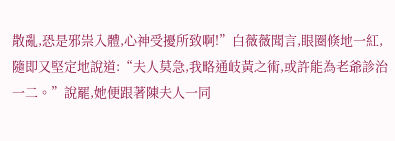散亂,恐是邪祟入體,心神受擾所致啊!”白薇薇聞言,眼圈倏地一紅,隨即又堅定地說道:“夫人莫急,我略通岐黃之術,或許能為老爺診治一二。”說罷,她便跟著陳夫人一同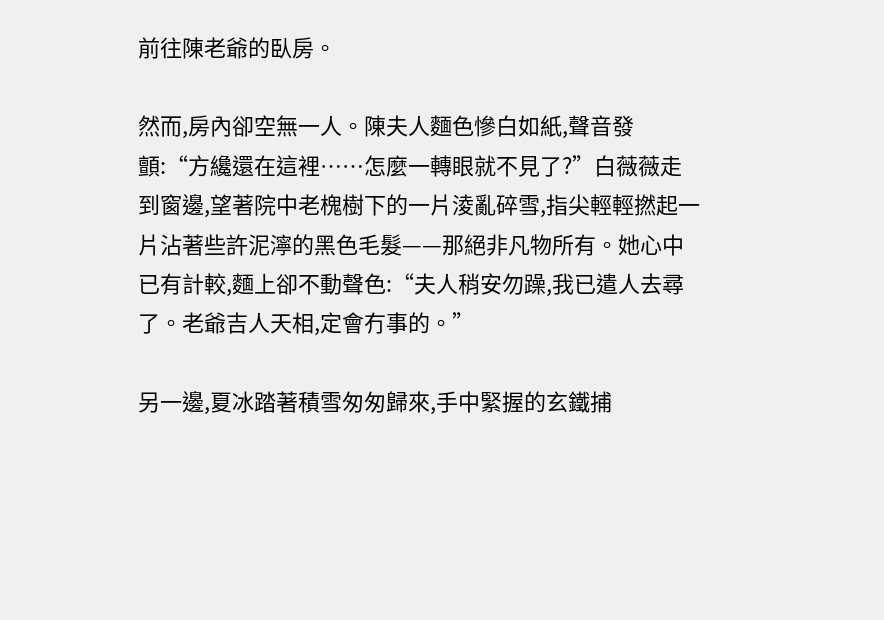前往陳老爺的臥房。

然而,房內卻空無一人。陳夫人麵色慘白如紙,聲音發顫:“方纔還在這裡……怎麼一轉眼就不見了?”白薇薇走到窗邊,望著院中老槐樹下的一片淩亂碎雪,指尖輕輕撚起一片沾著些許泥濘的黑色毛髮——那絕非凡物所有。她心中已有計較,麵上卻不動聲色:“夫人稍安勿躁,我已遣人去尋了。老爺吉人天相,定會冇事的。”

另一邊,夏冰踏著積雪匆匆歸來,手中緊握的玄鐵捕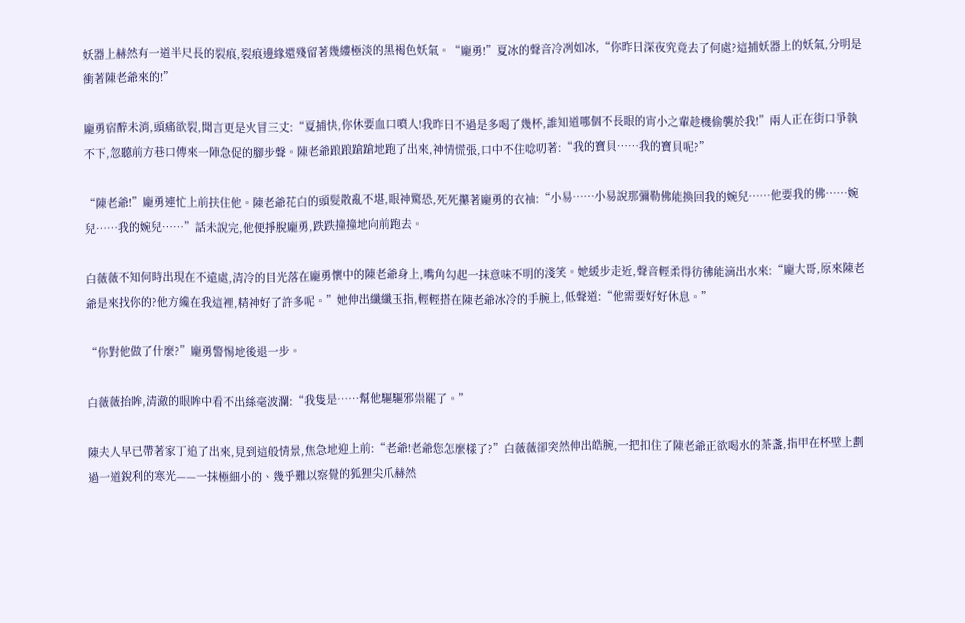妖器上赫然有一道半尺長的裂痕,裂痕邊緣還殘留著幾縷極淡的黑褐色妖氣。“龐勇!”夏冰的聲音冷冽如冰,“你昨日深夜究竟去了何處?這捕妖器上的妖氣,分明是衝著陳老爺來的!”

龐勇宿醉未消,頭痛欲裂,聞言更是火冒三丈:“夏捕快,你休要血口噴人!我昨日不過是多喝了幾杯,誰知道哪個不長眼的宵小之輩趁機偷襲於我!”兩人正在街口爭執不下,忽聽前方巷口傳來一陣急促的腳步聲。陳老爺踉踉蹌蹌地跑了出來,神情慌張,口中不住唸叨著:“我的寶貝……我的寶貝呢?”

“陳老爺!”龐勇連忙上前扶住他。陳老爺花白的頭髮散亂不堪,眼神驚恐,死死攥著龐勇的衣袖:“小易……小易說那彌勒佛能換回我的婉兒……他要我的佛……婉兒……我的婉兒……”話未說完,他便掙脫龐勇,跌跌撞撞地向前跑去。

白薇薇不知何時出現在不遠處,清冷的目光落在龐勇懷中的陳老爺身上,嘴角勾起一抹意味不明的淺笑。她緩步走近,聲音輕柔得彷彿能滴出水來:“龐大哥,原來陳老爺是來找你的?他方纔在我這裡,精神好了許多呢。”她伸出纖纖玉指,輕輕搭在陳老爺冰冷的手腕上,低聲道:“他需要好好休息。”

“你對他做了什麼?”龐勇警惕地後退一步。

白薇薇抬眸,清澈的眼眸中看不出絲毫波瀾:“我隻是……幫他驅驅邪祟罷了。”

陳夫人早已帶著家丁追了出來,見到這般情景,焦急地迎上前:“老爺!老爺您怎麼樣了?”白薇薇卻突然伸出皓腕,一把扣住了陳老爺正欲喝水的茶盞,指甲在杯壁上劃過一道銳利的寒光——一抹極細小的、幾乎難以察覺的狐狸尖爪赫然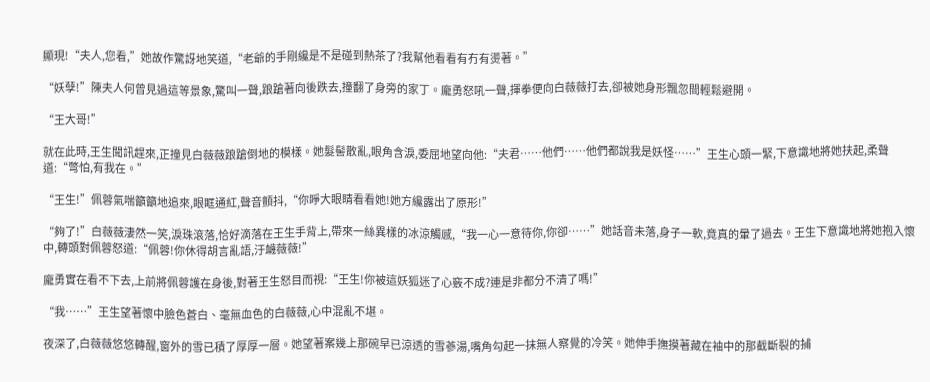顯現!“夫人,您看,”她故作驚訝地笑道,“老爺的手剛纔是不是碰到熱茶了?我幫他看看有冇有燙著。”

“妖孽!”陳夫人何曾見過這等景象,驚叫一聲,踉蹌著向後跌去,撞翻了身旁的家丁。龐勇怒吼一聲,揮拳便向白薇薇打去,卻被她身形飄忽間輕鬆避開。

“王大哥!”

就在此時,王生聞訊趕來,正撞見白薇薇踉蹌倒地的模樣。她髮髻散亂,眼角含淚,委屈地望向他:“夫君……他們……他們都說我是妖怪……”王生心頭一緊,下意識地將她扶起,柔聲道:“彆怕,有我在。”

“王生!”佩蓉氣喘籲籲地追來,眼眶通紅,聲音顫抖,“你睜大眼睛看看她!她方纔露出了原形!”

“夠了!”白薇薇淒然一笑,淚珠滾落,恰好滴落在王生手背上,帶來一絲異樣的冰涼觸感,“我一心一意待你,你卻……”她話音未落,身子一軟,竟真的暈了過去。王生下意識地將她抱入懷中,轉頭對佩蓉怒道:“佩蓉!你休得胡言亂語,汙衊薇薇!”

龐勇實在看不下去,上前將佩蓉護在身後,對著王生怒目而視:“王生!你被這妖狐迷了心竅不成?連是非都分不清了嗎!”

“我……”王生望著懷中臉色蒼白、毫無血色的白薇薇,心中混亂不堪。

夜深了,白薇薇悠悠轉醒,窗外的雪已積了厚厚一層。她望著案幾上那碗早已涼透的雪蔘湯,嘴角勾起一抹無人察覺的冷笑。她伸手撫摸著藏在袖中的那截斷裂的捕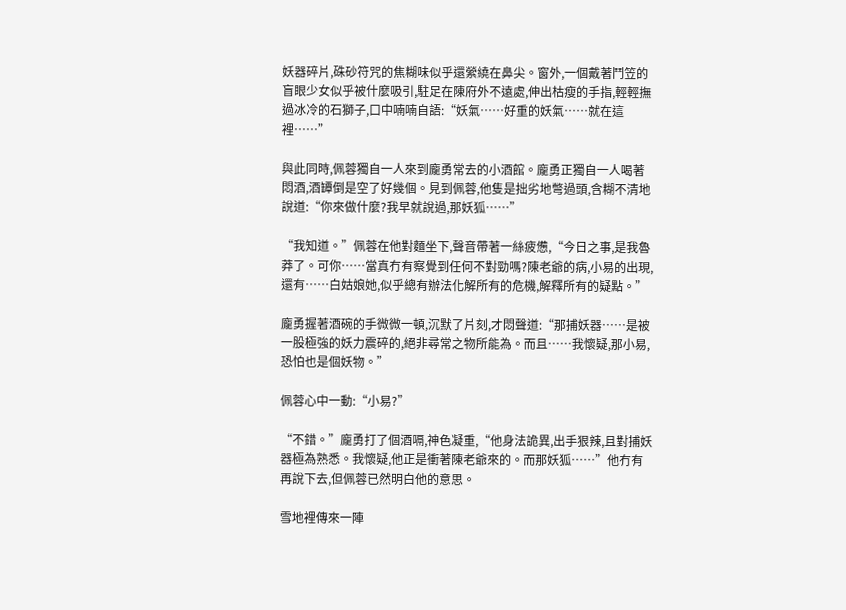妖器碎片,硃砂符咒的焦糊味似乎還縈繞在鼻尖。窗外,一個戴著鬥笠的盲眼少女似乎被什麼吸引,駐足在陳府外不遠處,伸出枯瘦的手指,輕輕撫過冰冷的石獅子,口中喃喃自語:“妖氣……好重的妖氣……就在這裡……”

與此同時,佩蓉獨自一人來到龐勇常去的小酒館。龐勇正獨自一人喝著悶酒,酒罈倒是空了好幾個。見到佩蓉,他隻是拙劣地彆過頭,含糊不清地說道:“你來做什麼?我早就說過,那妖狐……”

“我知道。”佩蓉在他對麵坐下,聲音帶著一絲疲憊,“今日之事,是我魯莽了。可你……當真冇有察覺到任何不對勁嗎?陳老爺的病,小易的出現,還有……白姑娘她,似乎總有辦法化解所有的危機,解釋所有的疑點。”

龐勇握著酒碗的手微微一頓,沉默了片刻,才悶聲道:“那捕妖器……是被一股極強的妖力震碎的,絕非尋常之物所能為。而且……我懷疑,那小易,恐怕也是個妖物。”

佩蓉心中一動:“小易?”

“不錯。”龐勇打了個酒嗝,神色凝重,“他身法詭異,出手狠辣,且對捕妖器極為熟悉。我懷疑,他正是衝著陳老爺來的。而那妖狐……”他冇有再說下去,但佩蓉已然明白他的意思。

雪地裡傳來一陣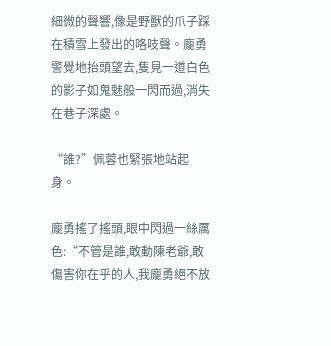細微的聲響,像是野獸的爪子踩在積雪上發出的咯吱聲。龐勇警覺地抬頭望去,隻見一道白色的影子如鬼魅般一閃而過,消失在巷子深處。

“誰?”佩蓉也緊張地站起身。

龐勇搖了搖頭,眼中閃過一絲厲色:“不管是誰,敢動陳老爺,敢傷害你在乎的人,我龐勇絕不放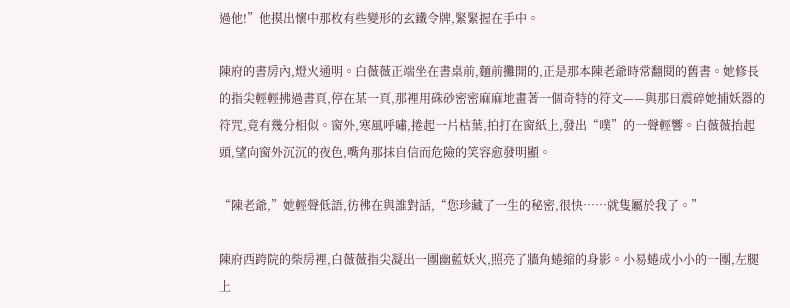過他!”他摸出懷中那枚有些變形的玄鐵令牌,緊緊握在手中。

陳府的書房內,燈火通明。白薇薇正端坐在書桌前,麵前攤開的,正是那本陳老爺時常翻閱的舊書。她修長的指尖輕輕拂過書頁,停在某一頁,那裡用硃砂密密麻麻地畫著一個奇特的符文——與那日震碎她捕妖器的符咒,竟有幾分相似。窗外,寒風呼嘯,捲起一片枯葉,拍打在窗紙上,發出“噗”的一聲輕響。白薇薇抬起頭,望向窗外沉沉的夜色,嘴角那抹自信而危險的笑容愈發明顯。

“陳老爺,”她輕聲低語,彷彿在與誰對話,“您珍藏了一生的秘密,很快……就隻屬於我了。”

陳府西跨院的柴房裡,白薇薇指尖凝出一團幽藍妖火,照亮了牆角蜷縮的身影。小易蜷成小小的一團,左腿上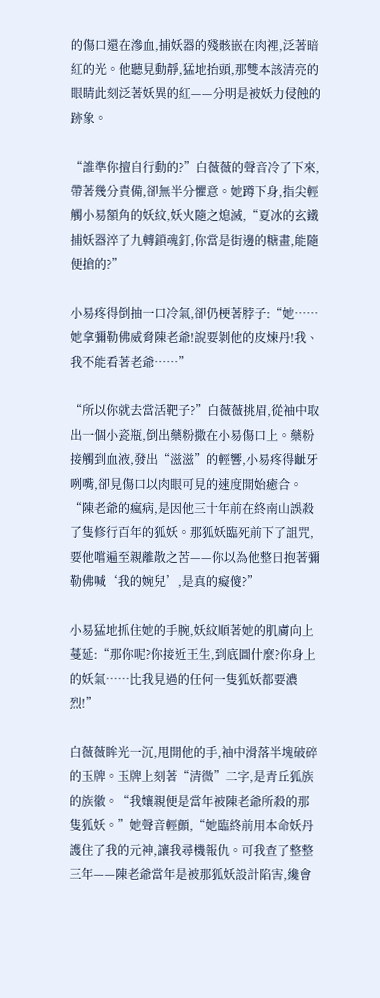的傷口還在滲血,捕妖器的殘骸嵌在肉裡,泛著暗紅的光。他聽見動靜,猛地抬頭,那雙本該清亮的眼睛此刻泛著妖異的紅——分明是被妖力侵蝕的跡象。

“誰準你擅自行動的?”白薇薇的聲音冷了下來,帶著幾分責備,卻無半分懼意。她蹲下身,指尖輕觸小易額角的妖紋,妖火隨之熄滅,“夏冰的玄鐵捕妖器淬了九轉鎖魂釘,你當是街邊的糖畫,能隨便搶的?”

小易疼得倒抽一口冷氣,卻仍梗著脖子:“她……她拿彌勒佛威脅陳老爺!說要剝他的皮煉丹!我、我不能看著老爺……”

“所以你就去當活靶子?”白薇薇挑眉,從袖中取出一個小瓷瓶,倒出藥粉撒在小易傷口上。藥粉接觸到血液,發出“滋滋”的輕響,小易疼得齜牙咧嘴,卻見傷口以肉眼可見的速度開始癒合。“陳老爺的瘋病,是因他三十年前在終南山誤殺了隻修行百年的狐妖。那狐妖臨死前下了詛咒,要他嚐遍至親離散之苦——你以為他整日抱著彌勒佛喊‘我的婉兒’,是真的癡傻?”

小易猛地抓住她的手腕,妖紋順著她的肌膚向上蔓延:“那你呢?你接近王生,到底圖什麼?你身上的妖氣……比我見過的任何一隻狐妖都要濃烈!”

白薇薇眸光一沉,甩開他的手,袖中滑落半塊破碎的玉牌。玉牌上刻著“清微”二字,是青丘狐族的族徽。“我孃親便是當年被陳老爺所殺的那隻狐妖。”她聲音輕顫,“她臨終前用本命妖丹護住了我的元神,讓我尋機報仇。可我查了整整三年——陳老爺當年是被那狐妖設計陷害,纔會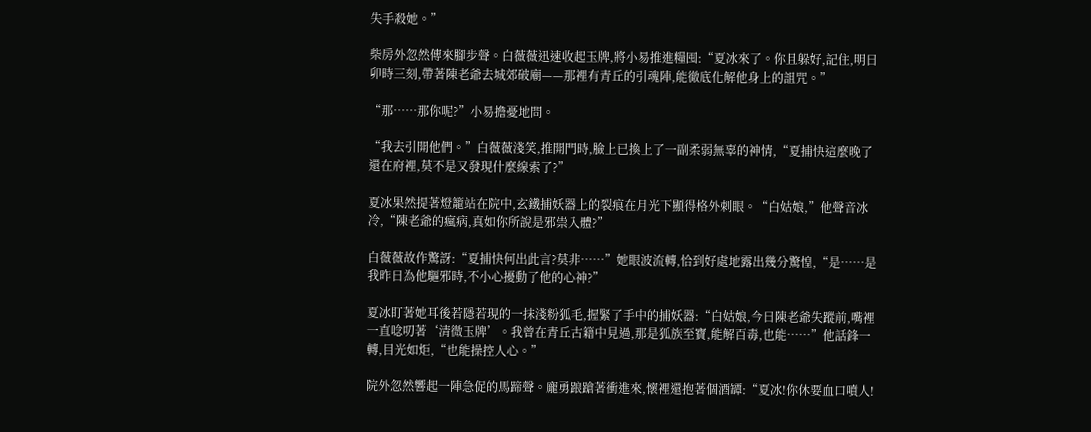失手殺她。”

柴房外忽然傳來腳步聲。白薇薇迅速收起玉牌,將小易推進糧囤:“夏冰來了。你且躲好,記住,明日卯時三刻,帶著陳老爺去城郊破廟——那裡有青丘的引魂陣,能徹底化解他身上的詛咒。”

“那……那你呢?”小易擔憂地問。

“我去引開他們。”白薇薇淺笑,推開門時,臉上已換上了一副柔弱無辜的神情,“夏捕快這麼晚了還在府裡,莫不是又發現什麼線索了?”

夏冰果然提著燈籠站在院中,玄鐵捕妖器上的裂痕在月光下顯得格外刺眼。“白姑娘,”他聲音冰冷,“陳老爺的瘋病,真如你所說是邪祟入體?”

白薇薇故作驚訝:“夏捕快何出此言?莫非……”她眼波流轉,恰到好處地露出幾分驚惶,“是……是我昨日為他驅邪時,不小心擾動了他的心神?”

夏冰盯著她耳後若隱若現的一抹淺粉狐毛,握緊了手中的捕妖器:“白姑娘,今日陳老爺失蹤前,嘴裡一直唸叨著‘清微玉牌’。我曾在青丘古籍中見過,那是狐族至寶,能解百毒,也能……”他話鋒一轉,目光如炬,“也能操控人心。”

院外忽然響起一陣急促的馬蹄聲。龐勇踉蹌著衝進來,懷裡還抱著個酒罈:“夏冰!你休要血口噴人!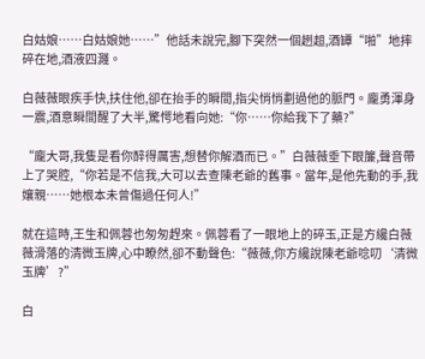白姑娘……白姑娘她……”他話未說完,腳下突然一個趔趄,酒罈“啪”地摔碎在地,酒液四濺。

白薇薇眼疾手快,扶住他,卻在抬手的瞬間,指尖悄悄劃過他的脈門。龐勇渾身一震,酒意瞬間醒了大半,驚愕地看向她:“你……你給我下了藥?”

“龐大哥,我隻是看你醉得厲害,想替你解酒而已。”白薇薇垂下眼簾,聲音帶上了哭腔,“你若是不信我,大可以去查陳老爺的舊事。當年,是他先動的手,我孃親……她根本未曾傷過任何人!”

就在這時,王生和佩蓉也匆匆趕來。佩蓉看了一眼地上的碎玉,正是方纔白薇薇滑落的清微玉牌,心中瞭然,卻不動聲色:“薇薇,你方纔說陳老爺唸叨‘清微玉牌’?”

白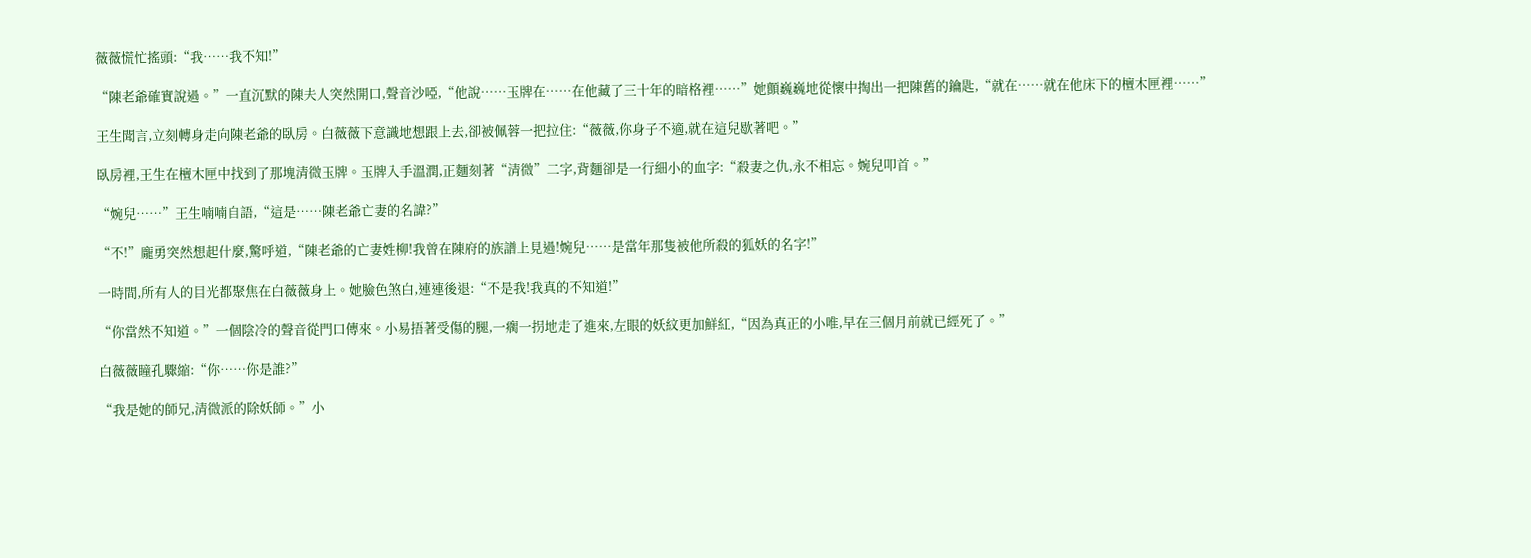薇薇慌忙搖頭:“我……我不知!”

“陳老爺確實說過。”一直沉默的陳夫人突然開口,聲音沙啞,“他說……玉牌在……在他藏了三十年的暗格裡……”她顫巍巍地從懷中掏出一把陳舊的鑰匙,“就在……就在他床下的檀木匣裡……”

王生聞言,立刻轉身走向陳老爺的臥房。白薇薇下意識地想跟上去,卻被佩蓉一把拉住:“薇薇,你身子不適,就在這兒歇著吧。”

臥房裡,王生在檀木匣中找到了那塊清微玉牌。玉牌入手溫潤,正麵刻著“清微”二字,背麵卻是一行細小的血字:“殺妻之仇,永不相忘。婉兒叩首。”

“婉兒……”王生喃喃自語,“這是……陳老爺亡妻的名諱?”

“不!”龐勇突然想起什麼,驚呼道,“陳老爺的亡妻姓柳!我曾在陳府的族譜上見過!婉兒……是當年那隻被他所殺的狐妖的名字!”

一時間,所有人的目光都聚焦在白薇薇身上。她臉色煞白,連連後退:“不是我!我真的不知道!”

“你當然不知道。”一個陰冷的聲音從門口傳來。小易捂著受傷的腿,一瘸一拐地走了進來,左眼的妖紋更加鮮紅,“因為真正的小唯,早在三個月前就已經死了。”

白薇薇瞳孔驟縮:“你……你是誰?”

“我是她的師兄,清微派的除妖師。”小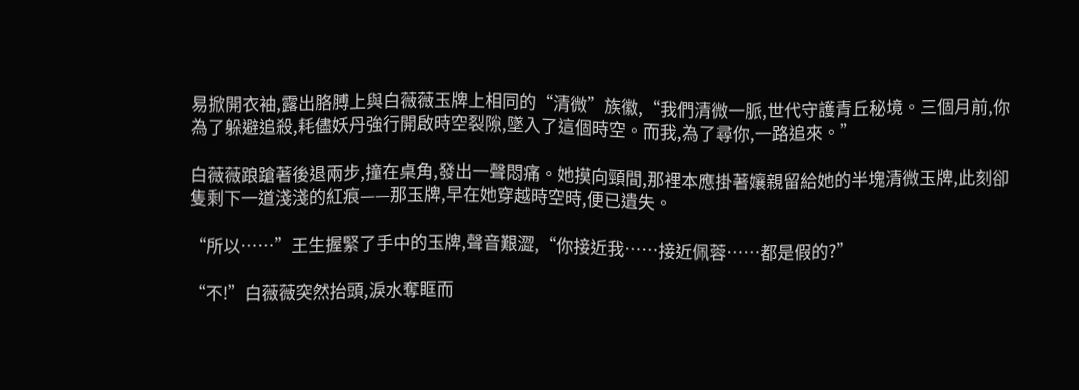易掀開衣袖,露出胳膊上與白薇薇玉牌上相同的“清微”族徽,“我們清微一脈,世代守護青丘秘境。三個月前,你為了躲避追殺,耗儘妖丹強行開啟時空裂隙,墜入了這個時空。而我,為了尋你,一路追來。”

白薇薇踉蹌著後退兩步,撞在桌角,發出一聲悶痛。她摸向頸間,那裡本應掛著孃親留給她的半塊清微玉牌,此刻卻隻剩下一道淺淺的紅痕——那玉牌,早在她穿越時空時,便已遺失。

“所以……”王生握緊了手中的玉牌,聲音艱澀,“你接近我……接近佩蓉……都是假的?”

“不!”白薇薇突然抬頭,淚水奪眶而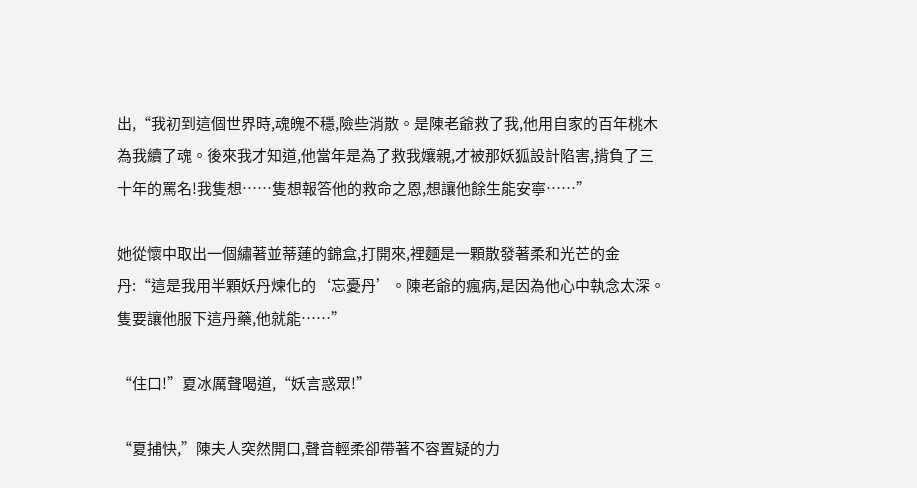出,“我初到這個世界時,魂魄不穩,險些消散。是陳老爺救了我,他用自家的百年桃木為我續了魂。後來我才知道,他當年是為了救我孃親,才被那妖狐設計陷害,揹負了三十年的罵名!我隻想……隻想報答他的救命之恩,想讓他餘生能安寧……”

她從懷中取出一個繡著並蒂蓮的錦盒,打開來,裡麵是一顆散發著柔和光芒的金丹:“這是我用半顆妖丹煉化的‘忘憂丹’。陳老爺的瘋病,是因為他心中執念太深。隻要讓他服下這丹藥,他就能……”

“住口!”夏冰厲聲喝道,“妖言惑眾!”

“夏捕快,”陳夫人突然開口,聲音輕柔卻帶著不容置疑的力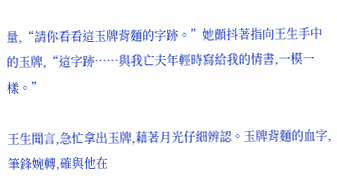量,“請你看看這玉牌背麵的字跡。”她顫抖著指向王生手中的玉牌,“這字跡……與我亡夫年輕時寫給我的情書,一模一樣。”

王生聞言,急忙拿出玉牌,藉著月光仔細辨認。玉牌背麵的血字,筆鋒婉轉,確與他在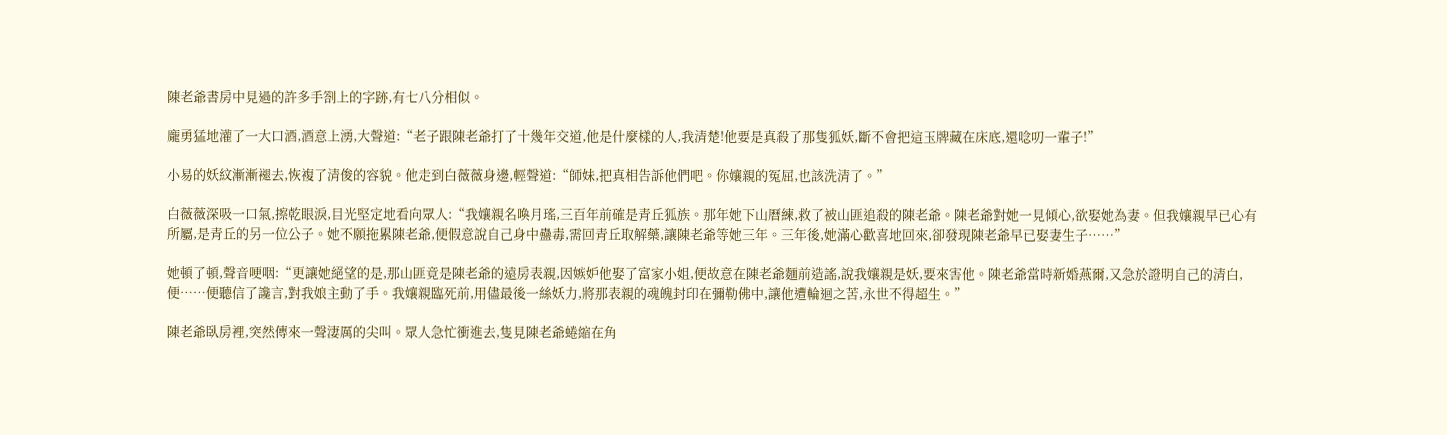陳老爺書房中見過的許多手劄上的字跡,有七八分相似。

龐勇猛地灌了一大口酒,酒意上湧,大聲道:“老子跟陳老爺打了十幾年交道,他是什麼樣的人,我清楚!他要是真殺了那隻狐妖,斷不會把這玉牌藏在床底,還唸叨一輩子!”

小易的妖紋漸漸褪去,恢複了清俊的容貌。他走到白薇薇身邊,輕聲道:“師妹,把真相告訴他們吧。你孃親的冤屈,也該洗清了。”

白薇薇深吸一口氣,擦乾眼淚,目光堅定地看向眾人:“我孃親名喚月瑤,三百年前確是青丘狐族。那年她下山曆練,救了被山匪追殺的陳老爺。陳老爺對她一見傾心,欲娶她為妻。但我孃親早已心有所屬,是青丘的另一位公子。她不願拖累陳老爺,便假意說自己身中蠱毒,需回青丘取解藥,讓陳老爺等她三年。三年後,她滿心歡喜地回來,卻發現陳老爺早已娶妻生子……”

她頓了頓,聲音哽咽:“更讓她絕望的是,那山匪竟是陳老爺的遠房表親,因嫉妒他娶了富家小姐,便故意在陳老爺麵前造謠,說我孃親是妖,要來害他。陳老爺當時新婚燕爾,又急於證明自己的清白,便……便聽信了讒言,對我娘主動了手。我孃親臨死前,用儘最後一絲妖力,將那表親的魂魄封印在彌勒佛中,讓他遭輪迴之苦,永世不得超生。”

陳老爺臥房裡,突然傳來一聲淒厲的尖叫。眾人急忙衝進去,隻見陳老爺蜷縮在角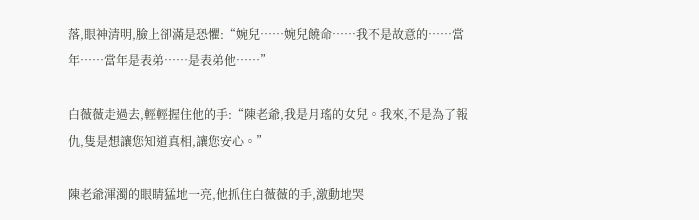落,眼神清明,臉上卻滿是恐懼:“婉兒……婉兒饒命……我不是故意的……當年……當年是表弟……是表弟他……”

白薇薇走過去,輕輕握住他的手:“陳老爺,我是月瑤的女兒。我來,不是為了報仇,隻是想讓您知道真相,讓您安心。”

陳老爺渾濁的眼睛猛地一亮,他抓住白薇薇的手,激動地哭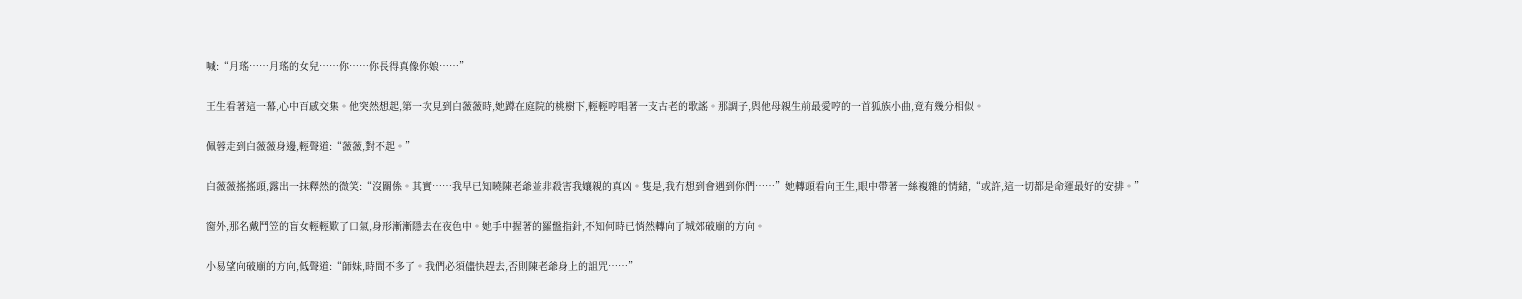喊:“月瑤……月瑤的女兒……你……你長得真像你娘……”

王生看著這一幕,心中百感交集。他突然想起,第一次見到白薇薇時,她蹲在庭院的桃樹下,輕輕哼唱著一支古老的歌謠。那調子,與他母親生前最愛哼的一首狐族小曲,竟有幾分相似。

佩蓉走到白薇薇身邊,輕聲道:“薇薇,對不起。”

白薇薇搖搖頭,露出一抹釋然的微笑:“沒關係。其實……我早已知曉陳老爺並非殺害我孃親的真凶。隻是,我冇想到會遇到你們……”她轉頭看向王生,眼中帶著一絲複雜的情緒,“或許,這一切都是命運最好的安排。”

窗外,那名戴鬥笠的盲女輕輕歎了口氣,身形漸漸隱去在夜色中。她手中握著的羅盤指針,不知何時已悄然轉向了城郊破廟的方向。

小易望向破廟的方向,低聲道:“師妹,時間不多了。我們必須儘快趕去,否則陳老爺身上的詛咒……”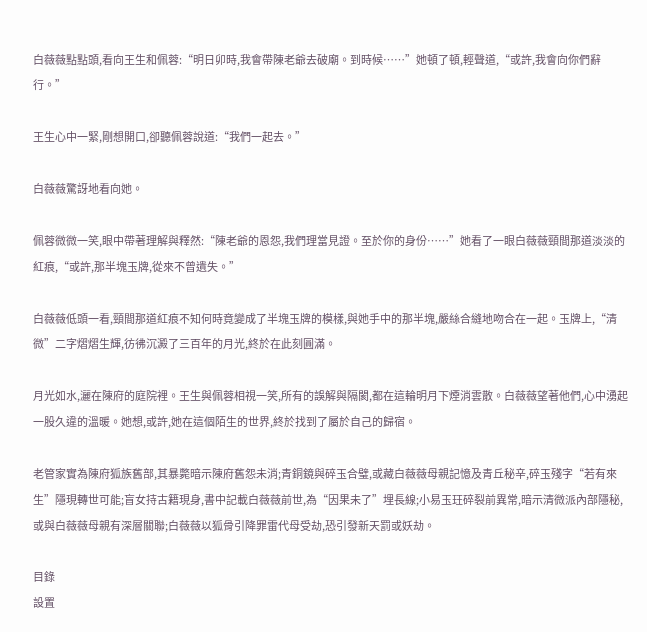白薇薇點點頭,看向王生和佩蓉:“明日卯時,我會帶陳老爺去破廟。到時候……”她頓了頓,輕聲道,“或許,我會向你們辭行。”

王生心中一緊,剛想開口,卻聽佩蓉說道:“我們一起去。”

白薇薇驚訝地看向她。

佩蓉微微一笑,眼中帶著理解與釋然:“陳老爺的恩怨,我們理當見證。至於你的身份……”她看了一眼白薇薇頸間那道淡淡的紅痕,“或許,那半塊玉牌,從來不曾遺失。”

白薇薇低頭一看,頸間那道紅痕不知何時竟變成了半塊玉牌的模樣,與她手中的那半塊,嚴絲合縫地吻合在一起。玉牌上,“清微”二字熠熠生輝,彷彿沉澱了三百年的月光,終於在此刻圓滿。

月光如水,灑在陳府的庭院裡。王生與佩蓉相視一笑,所有的誤解與隔閡,都在這輪明月下煙消雲散。白薇薇望著他們,心中湧起一股久違的溫暖。她想,或許,她在這個陌生的世界,終於找到了屬於自己的歸宿。

老管家實為陳府狐族舊部,其暴斃暗示陳府舊怨未消;青銅鏡與碎玉合璧,或藏白薇薇母親記憶及青丘秘辛,碎玉殘字“若有來生”隱現轉世可能;盲女持古籍現身,書中記載白薇薇前世,為“因果未了”埋長線;小易玉玨碎裂前異常,暗示清微派內部隱秘,或與白薇薇母親有深層關聯;白薇薇以狐骨引降罪雷代母受劫,恐引發新天罰或妖劫。

目錄
設置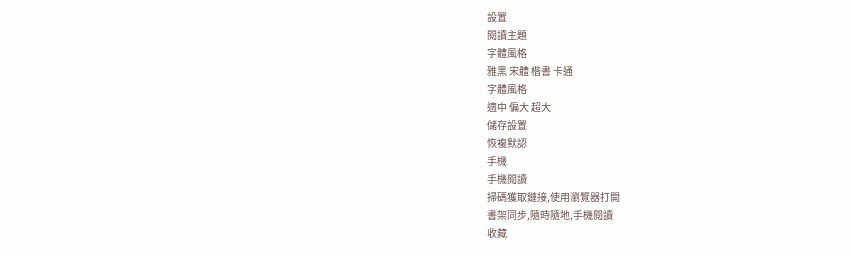設置
閱讀主題
字體風格
雅黑 宋體 楷書 卡通
字體風格
適中 偏大 超大
儲存設置
恢複默認
手機
手機閱讀
掃碼獲取鏈接,使用瀏覽器打開
書架同步,隨時隨地,手機閱讀
收藏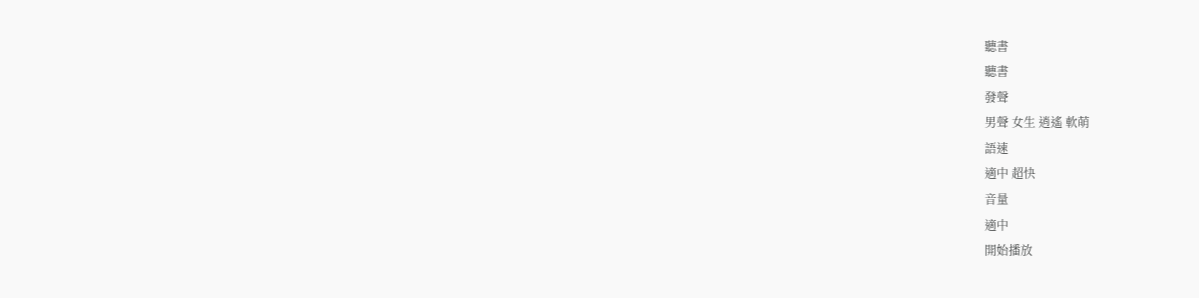聽書
聽書
發聲
男聲 女生 逍遙 軟萌
語速
適中 超快
音量
適中
開始播放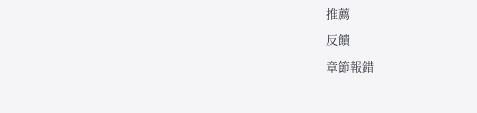推薦
反饋
章節報錯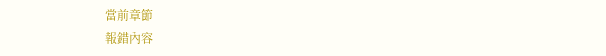當前章節
報錯內容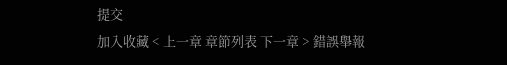提交
加入收藏 < 上一章 章節列表 下一章 > 錯誤舉報